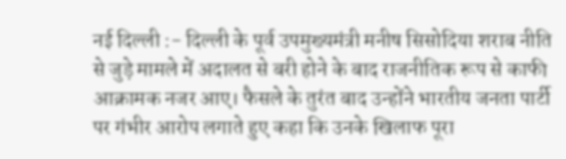नई दिल्ली :- दिल्ली के पूर्व उपमुख्यमंत्री मनीष सिसोदिया शराब नीति से जुड़े मामले में अदालत से बरी होने के बाद राजनीतिक रूप से काफी आक्रामक नजर आए। फैसले के तुरंत बाद उन्होंने भारतीय जनता पार्टी पर गंभीर आरोप लगाते हुए कहा कि उनके खिलाफ पूरा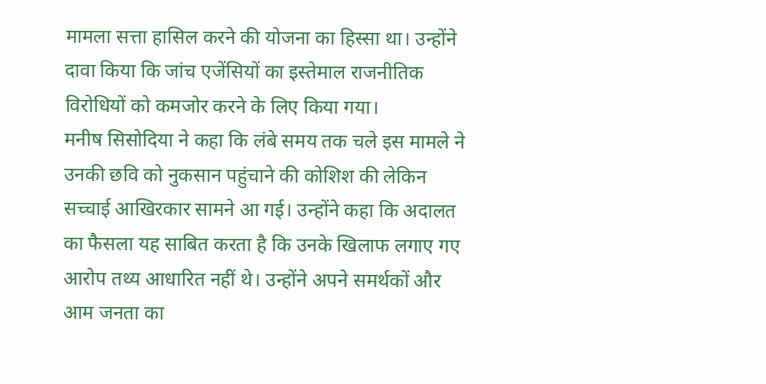मामला सत्ता हासिल करने की योजना का हिस्सा था। उन्होंने दावा किया कि जांच एजेंसियों का इस्तेमाल राजनीतिक विरोधियों को कमजोर करने के लिए किया गया।
मनीष सिसोदिया ने कहा कि लंबे समय तक चले इस मामले ने उनकी छवि को नुकसान पहुंचाने की कोशिश की लेकिन सच्चाई आखिरकार सामने आ गई। उन्होंने कहा कि अदालत का फैसला यह साबित करता है कि उनके खिलाफ लगाए गए आरोप तथ्य आधारित नहीं थे। उन्होंने अपने समर्थकों और आम जनता का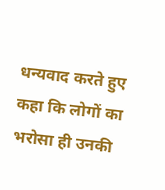धन्यवाद करते हुए कहा कि लोगों का भरोसा ही उनकी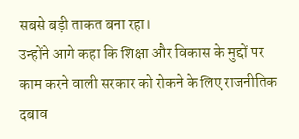सबसे बड़ी ताकत बना रहा।
उन्होंने आगे कहा कि शिक्षा और विकास के मुद्दों पर काम करने वाली सरकार को रोकने के लिए राजनीतिक दबाव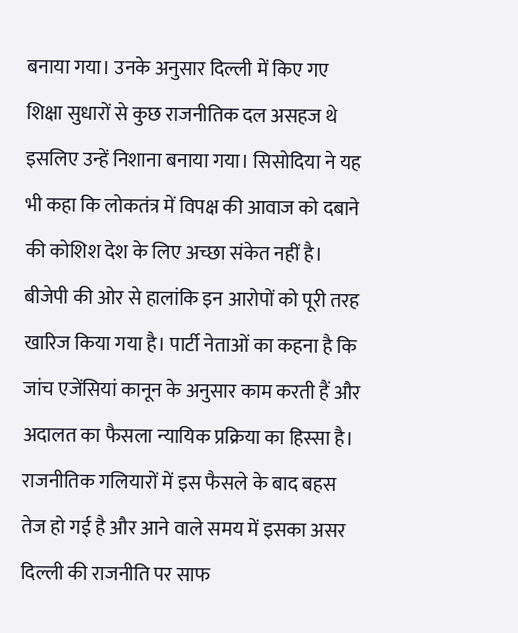बनाया गया। उनके अनुसार दिल्ली में किए गए शिक्षा सुधारों से कुछ राजनीतिक दल असहज थे इसलिए उन्हें निशाना बनाया गया। सिसोदिया ने यह भी कहा कि लोकतंत्र में विपक्ष की आवाज को दबाने की कोशिश देश के लिए अच्छा संकेत नहीं है।
बीजेपी की ओर से हालांकि इन आरोपों को पूरी तरह खारिज किया गया है। पार्टी नेताओं का कहना है कि जांच एजेंसियां कानून के अनुसार काम करती हैं और अदालत का फैसला न्यायिक प्रक्रिया का हिस्सा है। राजनीतिक गलियारों में इस फैसले के बाद बहस तेज हो गई है और आने वाले समय में इसका असर दिल्ली की राजनीति पर साफ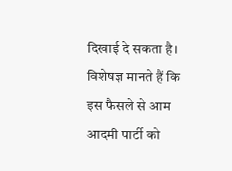दिखाई दे सकता है।
विशेषज्ञ मानते हैं कि इस फैसले से आम आदमी पार्टी को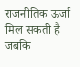राजनीतिक ऊर्जा मिल सकती है जबकि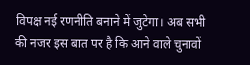विपक्ष नई रणनीति बनाने में जुटेगा। अब सभी की नजर इस बात पर है कि आने वाले चुनावों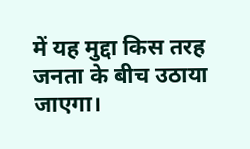में यह मुद्दा किस तरह जनता के बीच उठाया जाएगा।